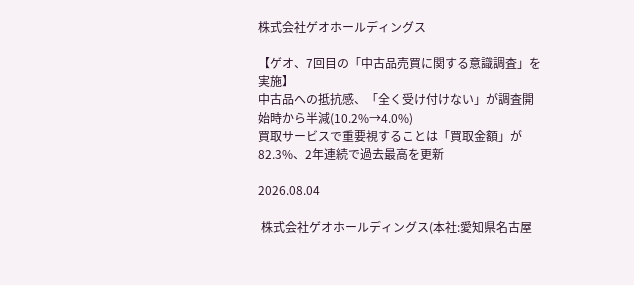株式会社ゲオホールディングス

【ゲオ、7回目の「中古品売買に関する意識調査」を実施】
中古品への抵抗感、「全く受け付けない」が調査開始時から半減(10.2%→4.0%)
買取サービスで重要視することは「買取金額」が82.3%、2年連続で過去最高を更新

2026.08.04

 株式会社ゲオホールディングス(本社:愛知県名古屋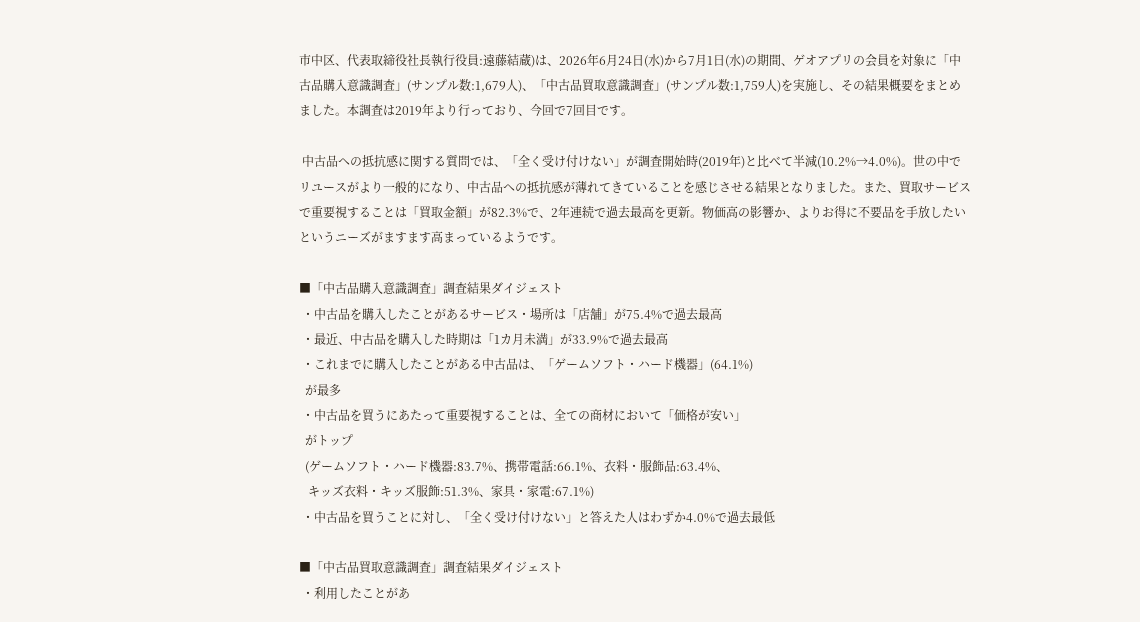市中区、代表取締役社長執行役員:遠藤結蔵)は、2026年6月24日(水)から7月1日(水)の期間、ゲオアプリの会員を対象に「中古品購入意識調査」(サンプル数:1,679人)、「中古品買取意識調査」(サンプル数:1,759人)を実施し、その結果概要をまとめました。本調査は2019年より行っており、今回で7回目です。

 中古品への抵抗感に関する質問では、「全く受け付けない」が調査開始時(2019年)と比べて半減(10.2%→4.0%)。世の中でリユースがより一般的になり、中古品への抵抗感が薄れてきていることを感じさせる結果となりました。また、買取サービスで重要視することは「買取金額」が82.3%で、2年連続で過去最高を更新。物価高の影響か、よりお得に不要品を手放したいというニーズがますます高まっているようです。

■「中古品購入意識調査」調査結果ダイジェスト
 ・中古品を購入したことがあるサービス・場所は「店舗」が75.4%で過去最高
 ・最近、中古品を購入した時期は「1カ月未満」が33.9%で過去最高
 ・これまでに購入したことがある中古品は、「ゲームソフト・ハード機器」(64.1%)
  が最多
 ・中古品を買うにあたって重要視することは、全ての商材において「価格が安い」
  がトップ
  (ゲームソフト・ハード機器:83.7%、携帯電話:66.1%、衣料・服飾品:63.4%、
   キッズ衣料・キッズ服飾:51.3%、家具・家電:67.1%)
 ・中古品を買うことに対し、「全く受け付けない」と答えた人はわずか4.0%で過去最低

■「中古品買取意識調査」調査結果ダイジェスト
 ・利用したことがあ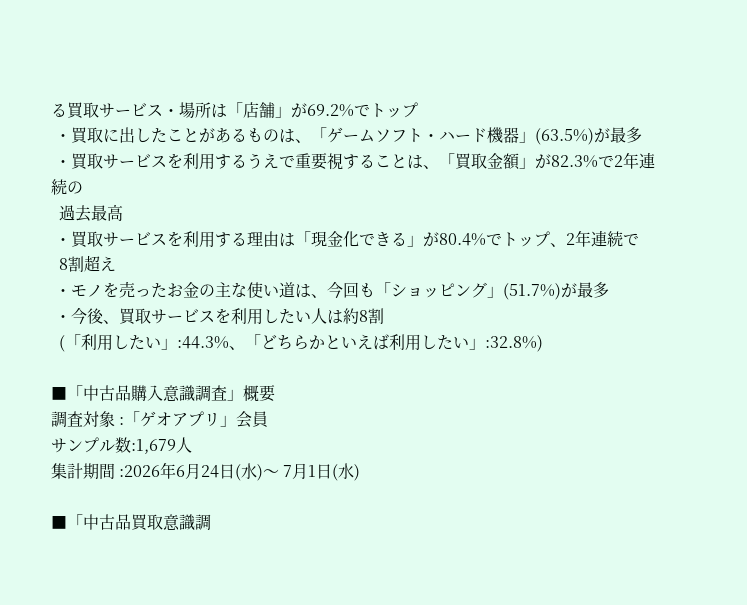る買取サービス・場所は「店舗」が69.2%でトップ
 ・買取に出したことがあるものは、「ゲームソフト・ハード機器」(63.5%)が最多
 ・買取サービスを利用するうえで重要視することは、「買取金額」が82.3%で2年連続の
  過去最高
 ・買取サービスを利用する理由は「現金化できる」が80.4%でトップ、2年連続で
  8割超え
 ・モノを売ったお金の主な使い道は、今回も「ショッピング」(51.7%)が最多
 ・今後、買取サービスを利用したい人は約8割
  (「利用したい」:44.3%、「どちらかといえば利用したい」:32.8%)

■「中古品購入意識調査」概要
調査対象 :「ゲオアプリ」会員
サンプル数:1,679人
集計期間 :2026年6月24日(水)〜 7月1日(水)

■「中古品買取意識調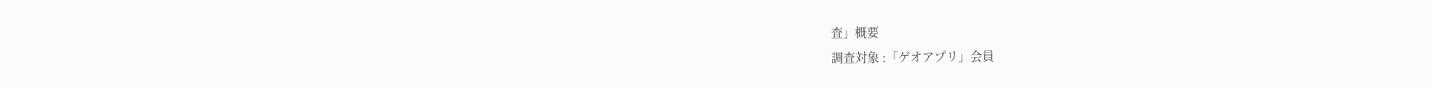査」概要
調査対象 :「ゲオアプリ」会員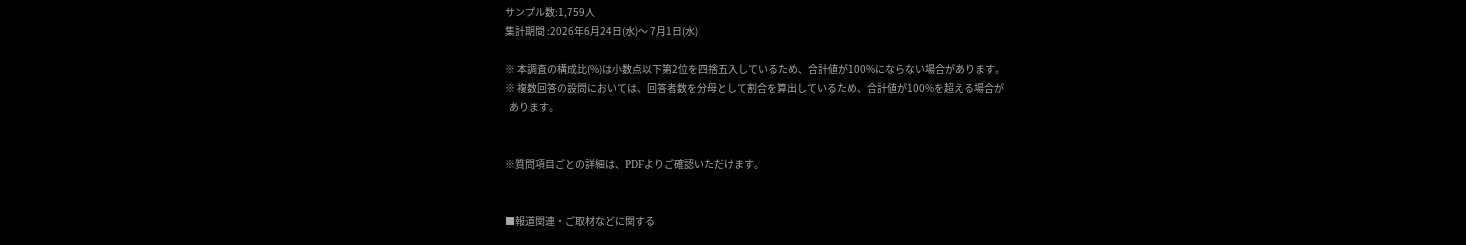サンプル数:1,759人
集計期間 :2026年6月24日(水)〜 7月1日(水)

※ 本調査の構成比(%)は小数点以下第2位を四捨五入しているため、合計値が100%にならない場合があります。
※ 複数回答の設問においては、回答者数を分母として割合を算出しているため、合計値が100%を超える場合が
  あります。


※質問項目ごとの詳細は、PDFよりご確認いただけます。


■報道関連・ご取材などに関する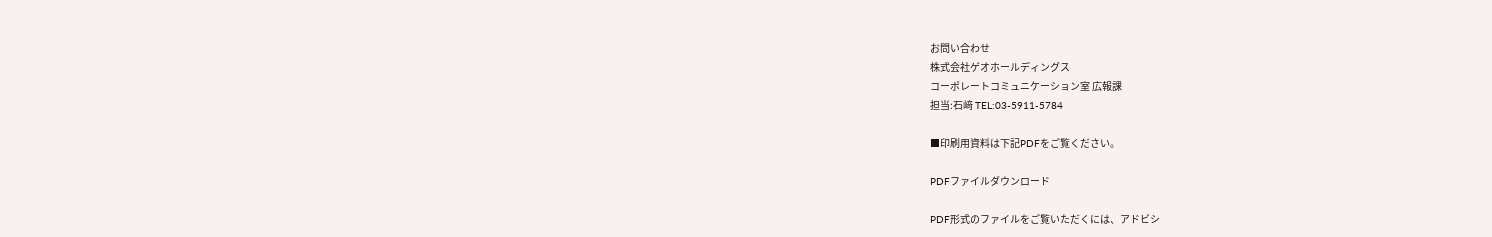お問い合わせ
株式会社ゲオホールディングス
コーポレートコミュニケーション室 広報課
担当:石﨑 TEL:03-5911-5784

■印刷用資料は下記PDFをご覧ください。

PDFファイルダウンロード

PDF形式のファイルをご覧いただくには、アドビシ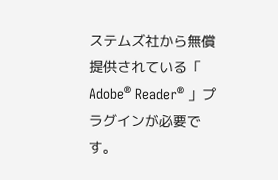ステムズ社から無償提供されている「 Adobe® Reader® 」プラグインが必要です。